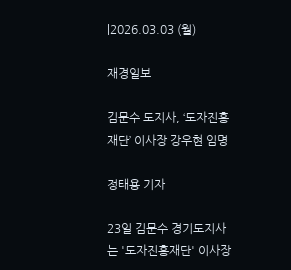|2026.03.03 (월)

재경일보

김문수 도지사, ‘도자진흥재단’ 이사장 강우현 임명

정태용 기자

23일 김문수 경기도지사는 '도자진흥재단' 이사장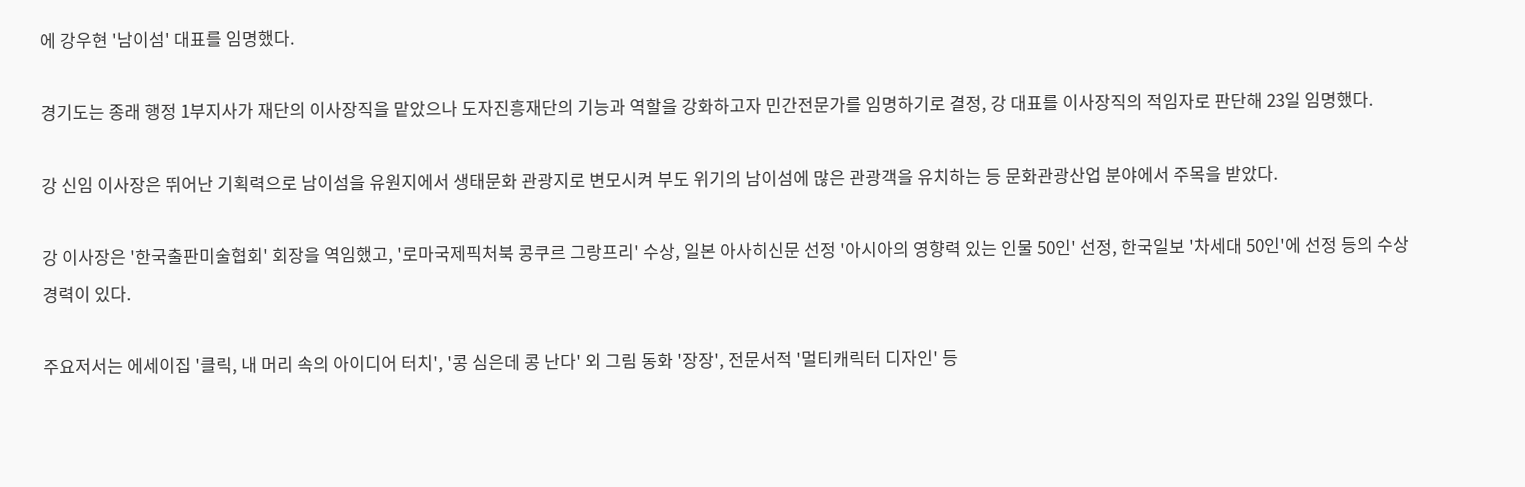에 강우현 '남이섬' 대표를 임명했다.

경기도는 종래 행정 1부지사가 재단의 이사장직을 맡았으나 도자진흥재단의 기능과 역할을 강화하고자 민간전문가를 임명하기로 결정, 강 대표를 이사장직의 적임자로 판단해 23일 임명했다.

강 신임 이사장은 뛰어난 기획력으로 남이섬을 유원지에서 생태문화 관광지로 변모시켜 부도 위기의 남이섬에 많은 관광객을 유치하는 등 문화관광산업 분야에서 주목을 받았다.

강 이사장은 '한국출판미술협회' 회장을 역임했고, '로마국제픽처북 콩쿠르 그랑프리' 수상, 일본 아사히신문 선정 '아시아의 영향력 있는 인물 50인' 선정, 한국일보 '차세대 50인'에 선정 등의 수상 경력이 있다.

주요저서는 에세이집 '클릭, 내 머리 속의 아이디어 터치', '콩 심은데 콩 난다' 외 그림 동화 '장장', 전문서적 '멀티캐릭터 디자인' 등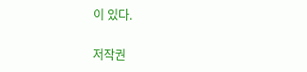이 있다.

저작권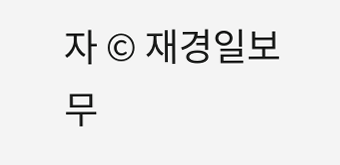자 © 재경일보 무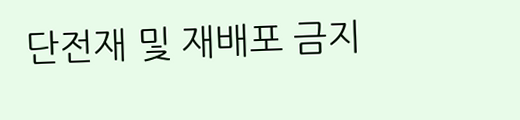단전재 및 재배포 금지